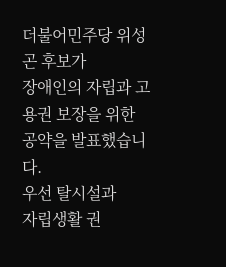더불어민주당 위성곤 후보가
장애인의 자립과 고용권 보장을 위한 공약을 발표했습니다.
우선 탈시설과
자립생활 권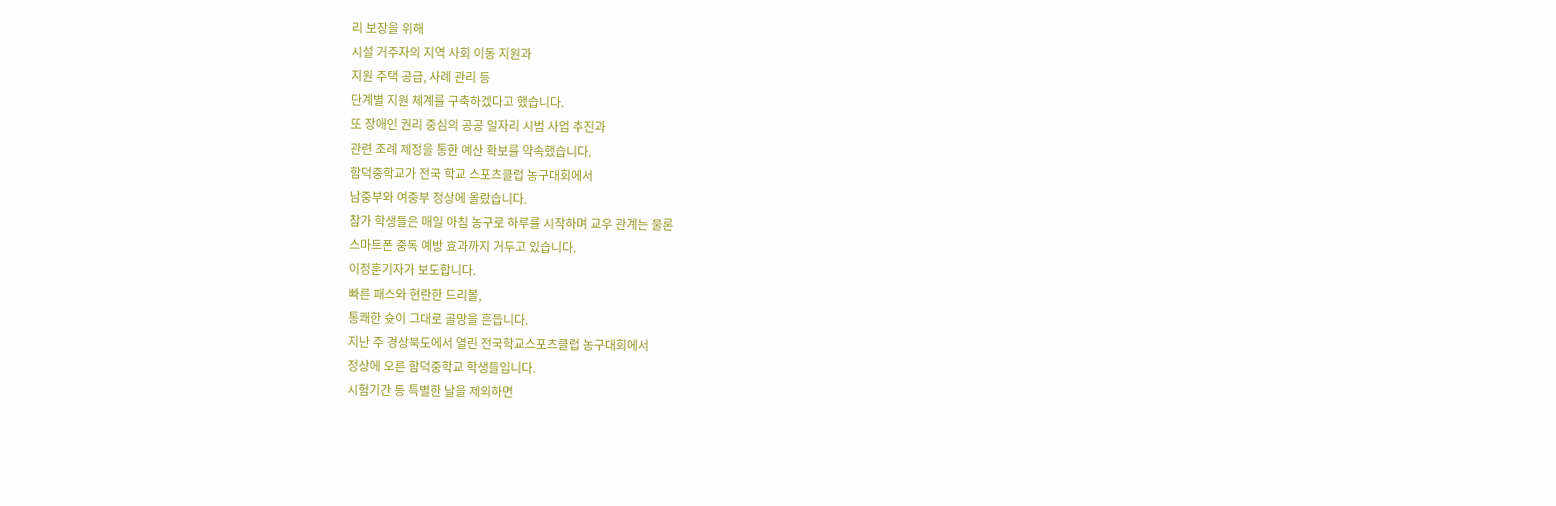리 보장을 위해
시설 거주자의 지역 사회 이동 지원과
지원 주택 공급, 사례 관리 등
단계별 지원 체계를 구축하겠다고 했습니다.
또 장애인 권리 중심의 공공 일자리 시범 사업 추진과
관련 조례 제정을 통한 예산 확보를 약속했습니다.
함덕중학교가 전국 학교 스포츠클럽 농구대회에서
남중부와 여중부 정상에 올랐습니다.
참가 학생들은 매일 아침 농구로 하루를 시작하며 교우 관계는 물론
스마트폰 중독 예방 효과까지 거두고 있습니다.
이정훈기자가 보도합니다.
빠른 패스와 현란한 드리볼,
통쾌한 슛이 그대로 골망을 흔듭니다.
지난 주 경상북도에서 열린 전국학교스포츠클럽 농구대회에서
정상에 오른 함덕중학교 학생들입니다.
시험기간 등 특별한 날을 제외하면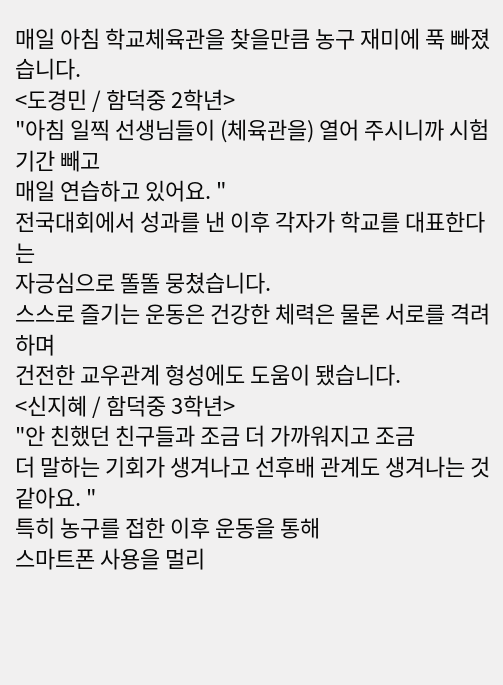매일 아침 학교체육관을 찾을만큼 농구 재미에 푹 빠졌습니다.
<도경민 / 함덕중 2학년>
"아침 일찍 선생님들이 (체육관을) 열어 주시니까 시험기간 빼고
매일 연습하고 있어요. "
전국대회에서 성과를 낸 이후 각자가 학교를 대표한다는
자긍심으로 똘똘 뭉쳤습니다.
스스로 즐기는 운동은 건강한 체력은 물론 서로를 격려하며
건전한 교우관계 형성에도 도움이 됐습니다.
<신지혜 / 함덕중 3학년>
"안 친했던 친구들과 조금 더 가까워지고 조금
더 말하는 기회가 생겨나고 선후배 관계도 생겨나는 것 같아요. "
특히 농구를 접한 이후 운동을 통해
스마트폰 사용을 멀리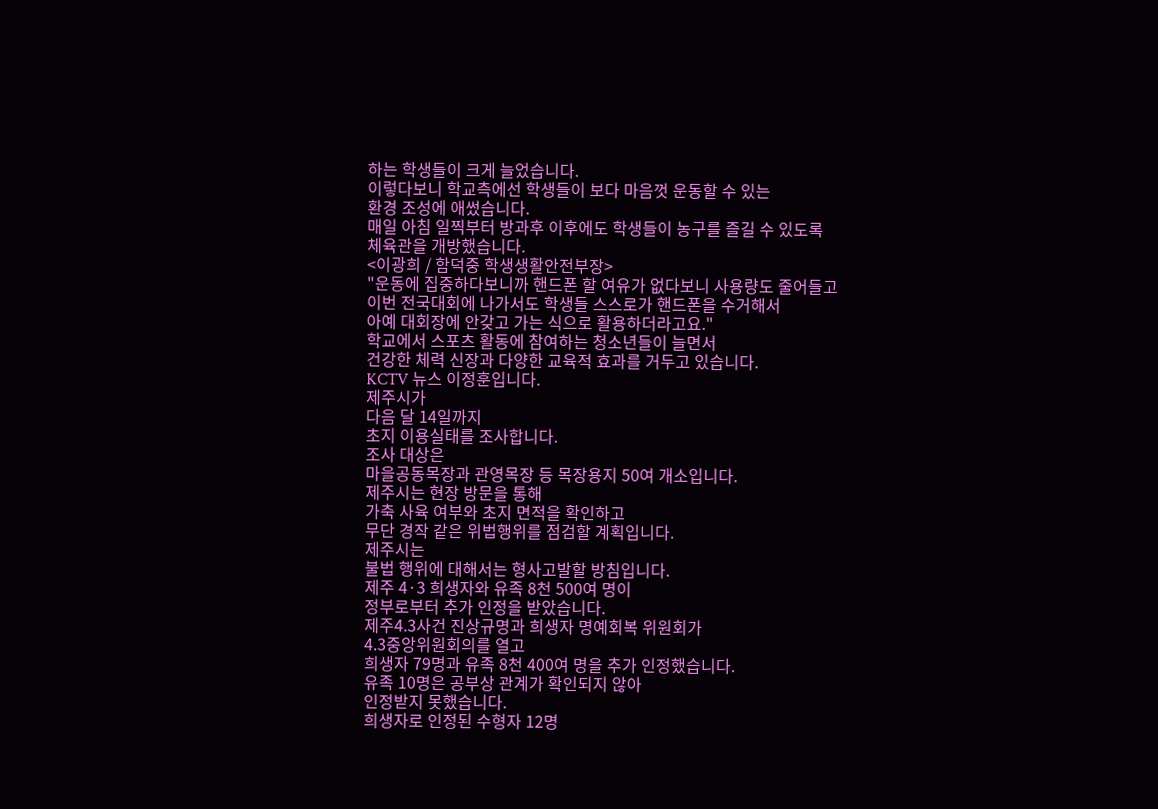하는 학생들이 크게 늘었습니다.
이렇다보니 학교측에선 학생들이 보다 마음껏 운동할 수 있는
환경 조성에 애썼습니다.
매일 아침 일찍부터 방과후 이후에도 학생들이 농구를 즐길 수 있도록
체육관을 개방했습니다.
<이광희 / 함덕중 학생생활안전부장>
"운동에 집중하다보니까 핸드폰 할 여유가 없다보니 사용량도 줄어들고
이번 전국대회에 나가서도 학생들 스스로가 핸드폰을 수거해서
아예 대회장에 안갖고 가는 식으로 활용하더라고요."
학교에서 스포츠 활동에 참여하는 청소년들이 늘면서
건강한 체력 신장과 다양한 교육적 효과를 거두고 있습니다.
KCTV 뉴스 이정훈입니다.
제주시가
다음 달 14일까지
초지 이용실태를 조사합니다.
조사 대상은
마을공동목장과 관영목장 등 목장용지 50여 개소입니다.
제주시는 현장 방문을 통해
가축 사육 여부와 초지 면적을 확인하고
무단 경작 같은 위법행위를 점검할 계획입니다.
제주시는
불법 행위에 대해서는 형사고발할 방침입니다.
제주 4·3 희생자와 유족 8천 500여 명이
정부로부터 추가 인정을 받았습니다.
제주4.3사건 진상규명과 희생자 명예회복 위원회가
4.3중앙위원회의를 열고
희생자 79명과 유족 8천 400여 명을 추가 인정했습니다.
유족 10명은 공부상 관계가 확인되지 않아
인정받지 못했습니다.
희생자로 인정된 수형자 12명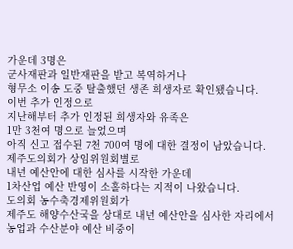가운데 3명은
군사재판과 일반재판을 받고 복역하거나
형무소 이송 도중 탈출했던 생존 희생자로 확인됐습니다.
이번 추가 인정으로
지난해부터 추가 인정된 희생자와 유족은
1만 3천여 명으로 늘었으며
아직 신고 접수된 7천 700여 명에 대한 결정이 남았습니다.
제주도의회가 상임위원회별로
내년 예산안에 대한 심사를 시작한 가운데
1차산업 예산 반영이 소홀하다는 지적이 나왔습니다.
도의회 농수축경제위원회가
제주도 해양수산국을 상대로 내년 예산안을 심사한 자리에서
농업과 수산분야 예산 비중이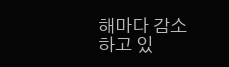해마다 감소하고 있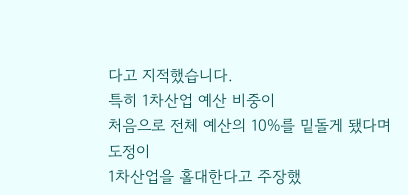다고 지적했습니다.
특히 1차산업 예산 비중이
처음으로 전체 예산의 10%를 밑돌게 됐다며
도정이
1차산업을 홀대한다고 주장했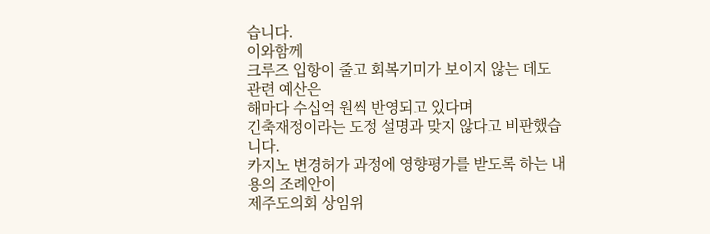습니다.
이와함께
크루즈 입항이 줄고 회복기미가 보이지 않는 데도
관련 예산은
해마다 수십억 원씩 반영되고 있다며
긴축재정이라는 도정 설명과 맞지 않다고 비판했습니다.
카지노 변경허가 과정에 영향평가를 받도록 하는 내용의 조례안이
제주도의회 상임위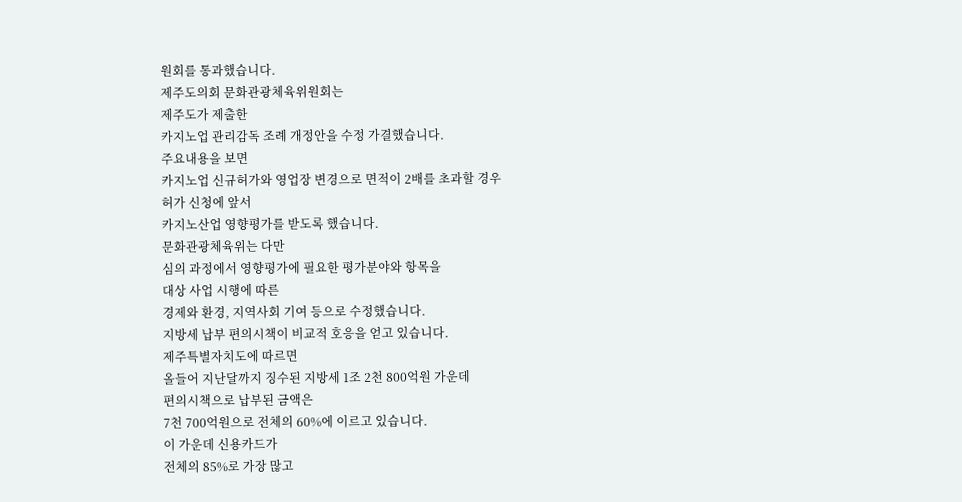원회를 통과했습니다.
제주도의회 문화관광체육위원회는
제주도가 제출한
카지노업 관리감독 조례 개정안을 수정 가결했습니다.
주요내용을 보면
카지노업 신규허가와 영업장 변경으로 면적이 2배를 초과할 경우
허가 신청에 앞서
카지노산업 영향평가를 받도록 했습니다.
문화관광체육위는 다만
심의 과정에서 영향평가에 필요한 평가분야와 항목을
대상 사업 시행에 따른
경제와 환경, 지역사회 기여 등으로 수정했습니다.
지방세 납부 편의시책이 비교적 호응을 얻고 있습니다.
제주특별자치도에 따르면
올들어 지난달까지 징수된 지방세 1조 2천 800억원 가운데
편의시책으로 납부된 금액은
7천 700억원으로 전체의 60%에 이르고 있습니다.
이 가운데 신용카드가
전체의 85%로 가장 많고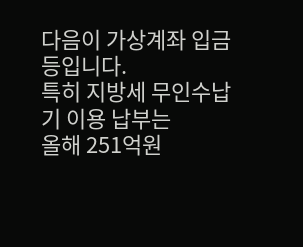다음이 가상계좌 입금 등입니다.
특히 지방세 무인수납기 이용 납부는
올해 251억원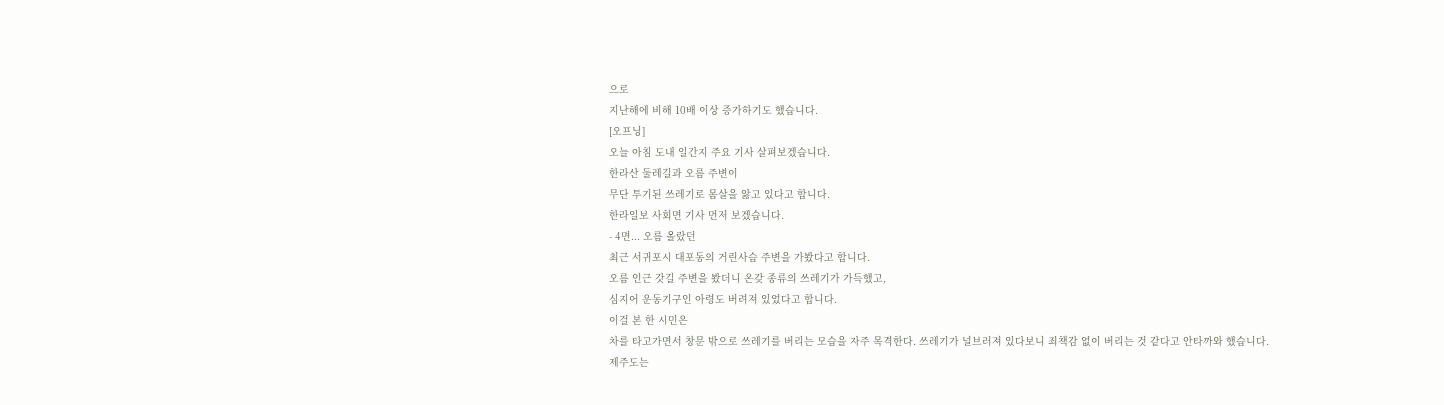으로
지난해에 비해 10배 이상 증가하기도 했습니다.
[오프닝]
오늘 아침 도내 일간지 주요 기사 살펴보겠습니다.
한라산 둘레길과 오름 주변이
무단 투기된 쓰레기로 몸살을 앓고 있다고 합니다.
한라일보 사회면 기사 먼저 보겠습니다.
- 4면... 오름 올랐던
최근 서귀포시 대포동의 거린사슴 주변을 가봤다고 합니다.
오름 인근 갓길 주변을 봤더니 온갖 종류의 쓰레기가 가득했고,
심지어 운동기구인 아령도 버려져 있었다고 합니다.
이걸 본 한 시민은
차를 타고가면서 창문 밖으로 쓰레기를 버리는 모습을 자주 목격한다. 쓰레기가 널브러져 있다보니 죄책감 없이 버리는 것 같다고 안타까와 했습니다.
제주도는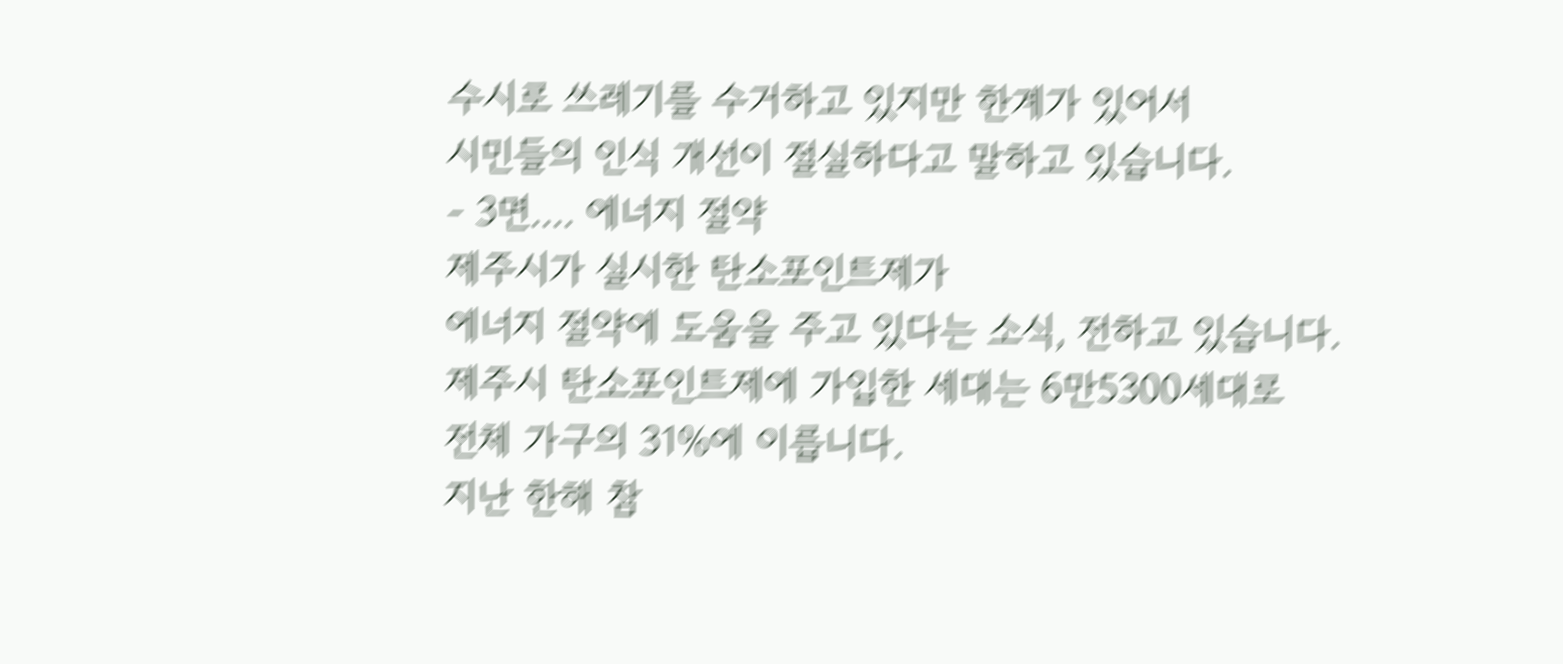수시로 쓰레기를 수거하고 있지만 한계가 있어서
시민들의 인식 개선이 절실하다고 말하고 있습니다.
- 3면.... 에너지 절약
제주시가 실시한 탄소포인트제가
에너지 절약에 도움을 주고 있다는 소식, 전하고 있습니다.
제주시 탄소포인트제에 가입한 세대는 6만5300세대로
전체 가구의 31%에 이릅니다.
지난 한해 참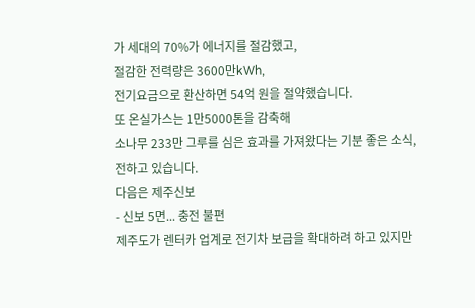가 세대의 70%가 에너지를 절감했고,
절감한 전력량은 3600만kWh,
전기요금으로 환산하면 54억 원을 절약했습니다.
또 온실가스는 1만5000톤을 감축해
소나무 233만 그루를 심은 효과를 가져왔다는 기분 좋은 소식,
전하고 있습니다.
다음은 제주신보
- 신보 5면... 충전 불편
제주도가 렌터카 업계로 전기차 보급을 확대하려 하고 있지만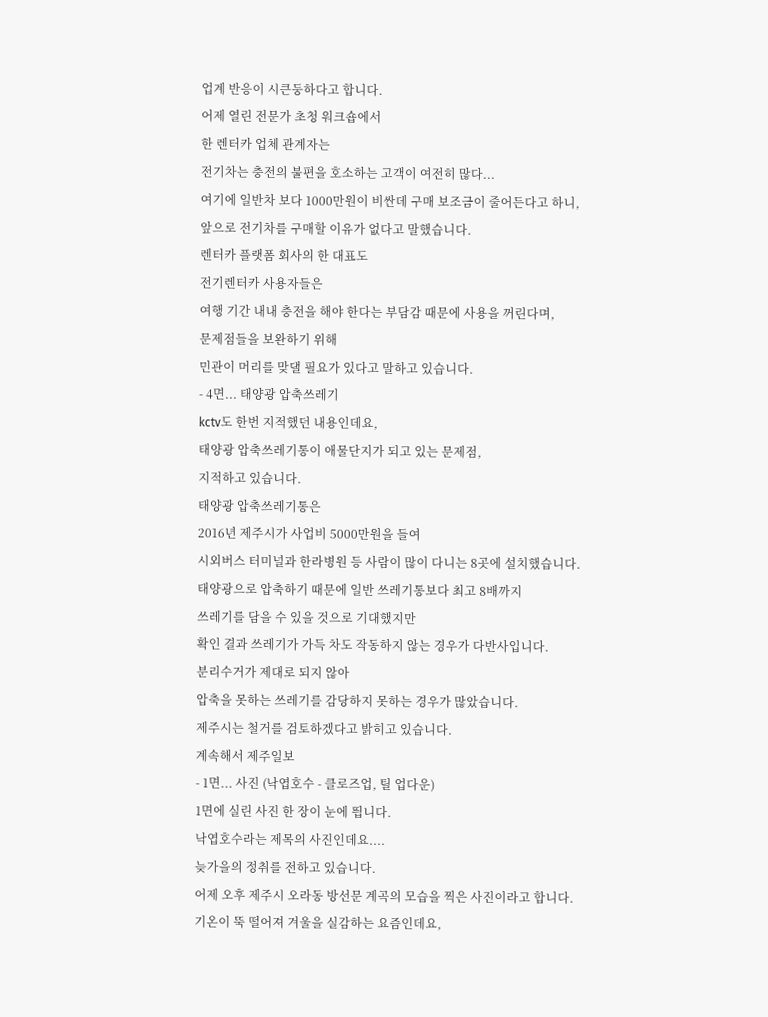업계 반응이 시큰둥하다고 합니다.
어제 열린 전문가 초청 워크숍에서
한 렌터카 업체 관계자는
전기차는 충전의 불편을 호소하는 고객이 여전히 많다...
여기에 일반차 보다 1000만원이 비싼데 구매 보조금이 줄어든다고 하니,
앞으로 전기차를 구매할 이유가 없다고 말했습니다.
렌터카 플랫폼 회사의 한 대표도
전기렌터카 사용자들은
여행 기간 내내 충전을 해야 한다는 부담감 때문에 사용을 꺼린다며,
문제점들을 보완하기 위해
민관이 머리를 맞댈 필요가 있다고 말하고 있습니다.
- 4면... 태양광 압축쓰레기
kctv도 한번 지적했던 내용인데요,
태양광 압축쓰레기통이 애물단지가 되고 있는 문제점,
지적하고 있습니다.
태양광 압축쓰레기통은
2016년 제주시가 사업비 5000만원을 들여
시외버스 터미널과 한라병원 등 사람이 많이 다니는 8곳에 설치했습니다.
태양광으로 압축하기 때문에 일반 쓰레기통보다 최고 8배까지
쓰레기를 담을 수 있을 것으로 기대했지만
확인 결과 쓰레기가 가득 차도 작동하지 않는 경우가 다반사입니다.
분리수거가 제대로 되지 않아
압축을 못하는 쓰레기를 감당하지 못하는 경우가 많았습니다.
제주시는 철거를 검토하겠다고 밝히고 있습니다.
계속해서 제주일보
- 1면... 사진 (낙엽호수 - 클로즈업, 틸 업다운)
1면에 실린 사진 한 장이 눈에 띕니다.
낙엽호수라는 제목의 사진인데요....
늦가을의 정취를 전하고 있습니다.
어제 오후 제주시 오라동 방선문 계곡의 모습을 찍은 사진이라고 합니다.
기온이 뚝 떨어져 겨울을 실감하는 요즘인데요,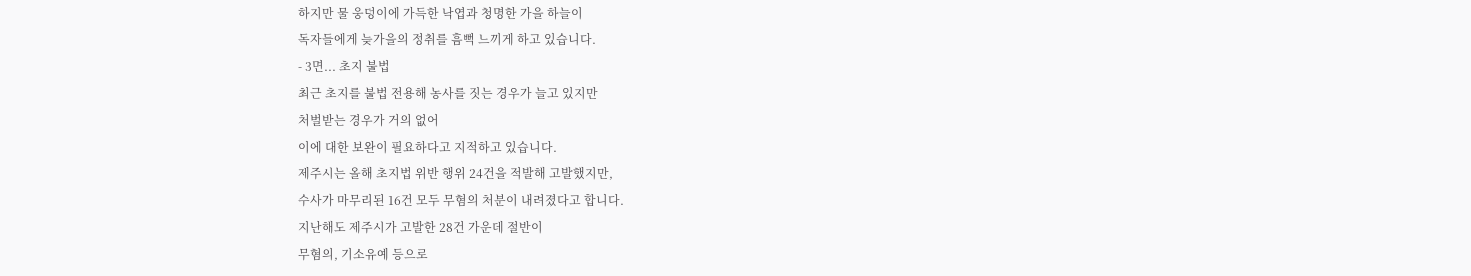하지만 물 웅덩이에 가득한 낙엽과 청명한 가을 하늘이
독자들에게 늦가을의 정취를 흠뻑 느끼게 하고 있습니다.
- 3면... 초지 불법
최근 초지를 불법 전용해 농사를 짓는 경우가 늘고 있지만
처벌받는 경우가 거의 없어
이에 대한 보완이 필요하다고 지적하고 있습니다.
제주시는 올해 초지법 위반 행위 24건을 적발해 고발했지만,
수사가 마무리된 16건 모두 무혐의 처분이 내려졌다고 합니다.
지난해도 제주시가 고발한 28건 가운데 절반이
무혐의, 기소유예 등으로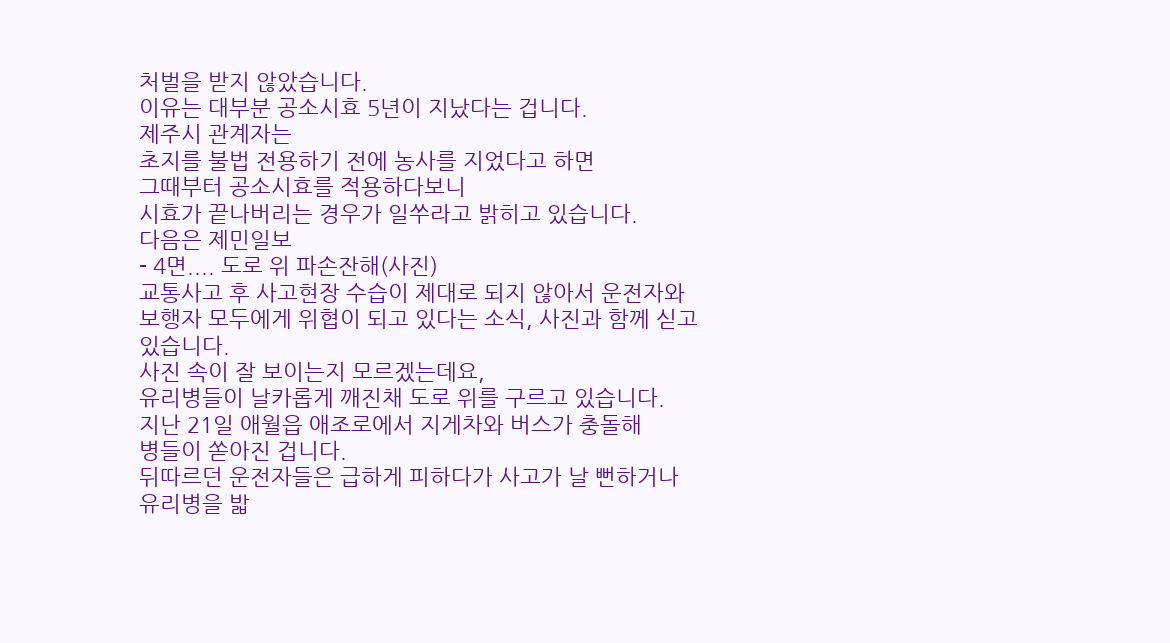처벌을 받지 않았습니다.
이유는 대부분 공소시효 5년이 지났다는 겁니다.
제주시 관계자는
초지를 불법 전용하기 전에 농사를 지었다고 하면
그때부터 공소시효를 적용하다보니
시효가 끝나버리는 경우가 일쑤라고 밝히고 있습니다.
다음은 제민일보
- 4면.... 도로 위 파손잔해(사진)
교통사고 후 사고현장 수습이 제대로 되지 않아서 운전자와 보행자 모두에게 위협이 되고 있다는 소식, 사진과 함께 싣고 있습니다.
사진 속이 잘 보이는지 모르겠는데요,
유리병들이 날카롭게 깨진채 도로 위를 구르고 있습니다.
지난 21일 애월읍 애조로에서 지게차와 버스가 충돌해
병들이 쏟아진 겁니다.
뒤따르던 운전자들은 급하게 피하다가 사고가 날 뻔하거나
유리병을 밟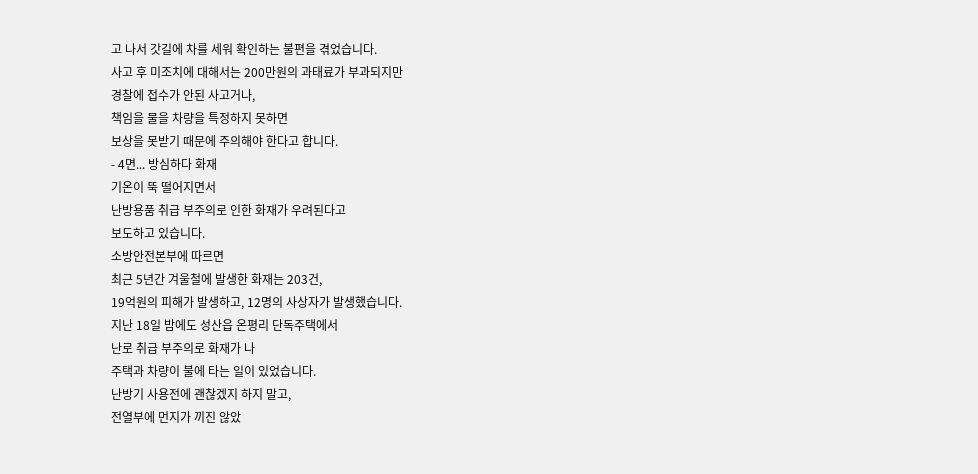고 나서 갓길에 차를 세워 확인하는 불편을 겪었습니다.
사고 후 미조치에 대해서는 200만원의 과태료가 부과되지만
경찰에 접수가 안된 사고거나,
책임을 물을 차량을 특정하지 못하면
보상을 못받기 때문에 주의해야 한다고 합니다.
- 4면... 방심하다 화재
기온이 뚝 떨어지면서
난방용품 취급 부주의로 인한 화재가 우려된다고
보도하고 있습니다.
소방안전본부에 따르면
최근 5년간 겨울철에 발생한 화재는 203건,
19억원의 피해가 발생하고, 12명의 사상자가 발생했습니다.
지난 18일 밤에도 성산읍 온평리 단독주택에서
난로 취급 부주의로 화재가 나
주택과 차량이 불에 타는 일이 있었습니다.
난방기 사용전에 괜찮겠지 하지 말고,
전열부에 먼지가 끼진 않았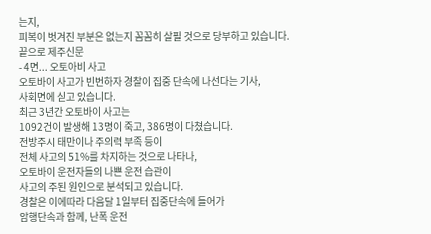는지,
피복이 벗겨진 부분은 없는지 꼼꼼히 살필 것으로 당부하고 있습니다.
끝으로 제주신문
- 4면... 오토아비 사고
오토바이 사고가 빈번하자 경찰이 집중 단속에 나선다는 기사,
사회면에 싣고 있습니다.
최근 3년간 오토바이 사고는
1092건이 발생해 13명이 죽고, 386명이 다쳤습니다.
전방주시 태만이나 주의력 부족 등이
전체 사고의 51%를 차지하는 것으로 나타나,
오토바이 운전자들의 나쁜 운전 습관이
사고의 주된 원인으로 분석되고 있습니다.
경찰은 이에따라 다음달 1일부터 집중단속에 들어가
암행단속과 함께, 난폭 운전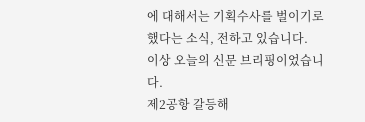에 대해서는 기획수사를 벌이기로
했다는 소식, 전하고 있습니다.
이상 오늘의 신문 브리핑이었습니다.
제2공항 갈등해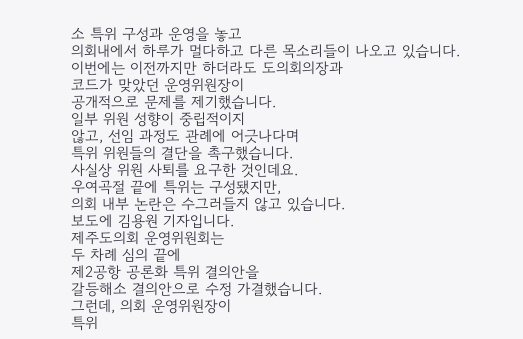소 특위 구성과 운영을 놓고
의회내에서 하루가 멀다하고 다른 목소리들이 나오고 있습니다.
이번에는 이전까지만 하더라도 도의회의장과
코드가 맞았던 운영위원장이
공개적으로 문제를 제기했습니다.
일부 위원 성향이 중립적이지
않고, 선임 과정도 관례에 어긋나다며
특위 위원들의 결단을 촉구했습니다.
사실상 위원 사퇴를 요구한 것인데요.
우여곡절 끝에 특위는 구성됐지만,
의회 내부 논란은 수그러들지 않고 있습니다.
보도에 김용원 기자입니다.
제주도의회 운영위원회는
두 차례 심의 끝에
제2공항 공론화 특위 결의안을
갈등해소 결의안으로 수정 가결했습니다.
그런데, 의회 운영위원장이
특위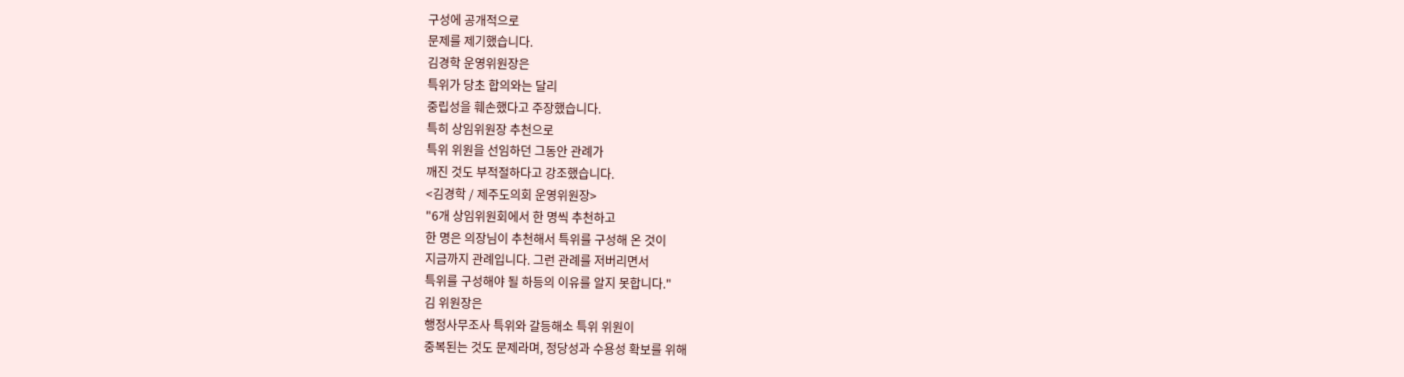구성에 공개적으로
문제를 제기했습니다.
김경학 운영위원장은
특위가 당초 합의와는 달리
중립성을 훼손했다고 주장했습니다.
특히 상임위원장 추천으로
특위 위원을 선임하던 그동안 관례가
깨진 것도 부적절하다고 강조했습니다.
<김경학 / 제주도의회 운영위원장>
"6개 상임위원회에서 한 명씩 추천하고
한 명은 의장님이 추천해서 특위를 구성해 온 것이
지금까지 관례입니다. 그런 관례를 저버리면서
특위를 구성해야 될 하등의 이유를 알지 못합니다."
김 위원장은
행정사무조사 특위와 갈등해소 특위 위원이
중복된는 것도 문제라며, 정당성과 수용성 확보를 위해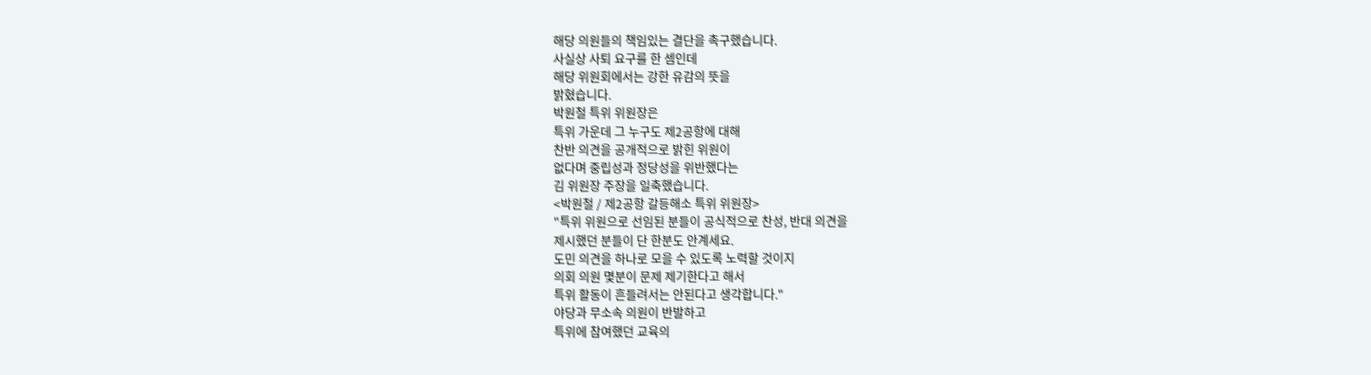해당 의원들의 책임있는 결단을 촉구했습니다.
사실상 사퇴 요구를 한 셈인데
해당 위원회에서는 강한 유감의 뜻을
밝혔습니다.
박원철 특위 위원장은
특위 가운데 그 누구도 제2공항에 대해
찬반 의견을 공개적으로 밝힌 위원이
없다며 중립성과 정당성을 위반했다는
김 위원장 주장을 일축했습니다.
<박원철 / 제2공항 갈등해소 특위 위원장>
"특위 위원으로 선임된 분들이 공식적으로 찬성, 반대 의견을
제시했던 분들이 단 한분도 안계세요.
도민 의견을 하나로 모을 수 있도록 노력할 것이지
의회 의원 몇분이 문제 제기한다고 해서
특위 활동이 흔들려서는 안된다고 생각합니다."
야당과 무소속 의원이 반발하고
특위에 참여했던 교육의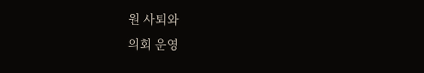원 사퇴와
의회 운영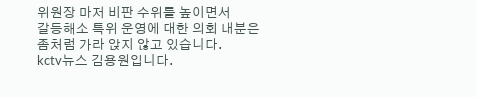위원장 마저 비판 수위를 높이면서
갈등해소 특위 운영에 대한 의회 내분은
좀처럼 가라 앉지 않고 있습니다.
kctv뉴스 김용원입니다.